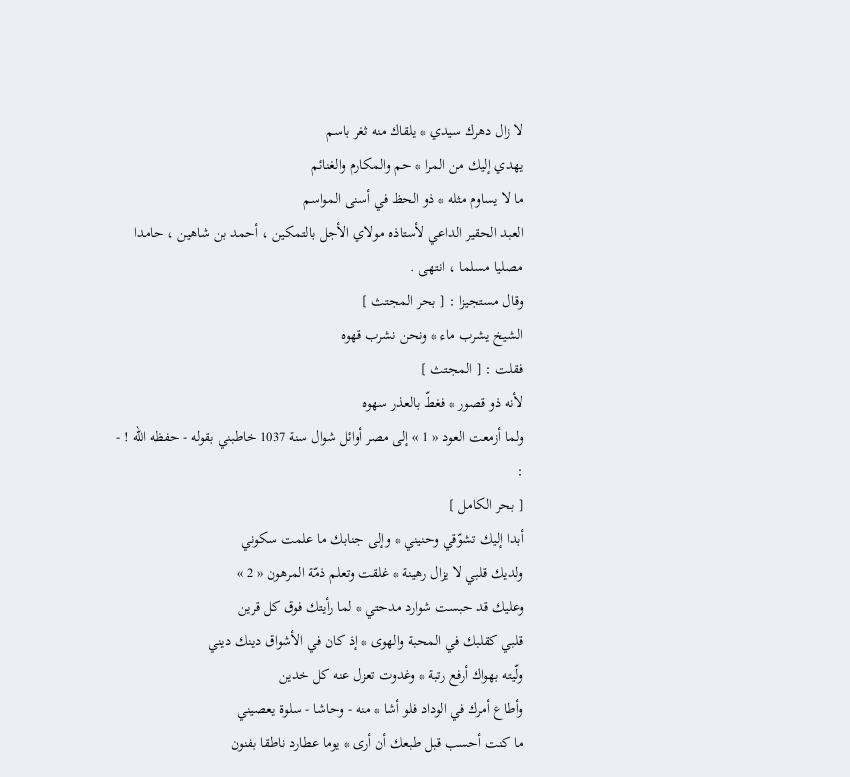لا زال دهرك سيدي * يلقاك منه ثغر باسم
يهدي إليك من المرا * حم والمكارم والغنائم
ما لا يساوم مثله * ذو الحظ في أسنى المواسم
العبد الحقير الداعي لأستاذه مولاي الأجل بالتمكين ، أحمد بن شاهين ، حامدا مصليا مسلما ، انتهى .
وقال مستجيزا : [ بحر المجتث ]
الشيخ يشرب ماء * ونحن نشرب قهوه
فقلت : [ المجتث ]
لأنه ذو قصور * فغطّ بالعذر سهوه
ولما أزمعت العود « 1 » إلى مصر أوائل شوال سنة 1037 خاطبني بقوله - حفظه اللّه ! - :
[ بحر الكامل ]
أبدا إليك تشوّقي وحنيني * وإلى جنابك ما علمت سكوني
ولديك قلبي لا يزال رهينة * غلقت وتعلم ذمّة المرهون « 2 »
وعليك قد حبست شوارد مدحتي * لما رأيتك فوق كل قرين
قلبي كقلبك في المحبة والهوى * إذ كان في الأشواق دينك ديني
ولّيته بهواك أرفع رتبة * وغدوت تعزل عنه كل خدين
وأطاع أمرك في الوداد فلو أشا * منه - وحاشا - سلوة يعصيني
ما كنت أحسب قبل طبعك أن أرى * يوما عطارد ناطقا بفنون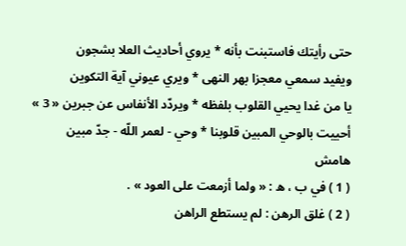حتى رأيتك فاستبنت بأنه * يروي أحاديث العلا بشجون
ويفيد سمعي معجزا بهر النهى * ويري عيوني آية التكوين
يا من غدا يحيي القلوب بلفظه * ويردّد الأنفاس عن جبرين « 3 »
أحييت بالوحي المبين قلوبنا * وحي - لعمر اللّه - جدّ مبين
هامش
( 1 ) في ب ، ه : « ولما أزمعت على العود » .
( 2 ) غلق الرهن : لم يستطع الراهن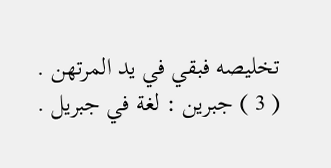تخليصه فبقي في يد المرتهن .
( 3 ) جبرين : لغة في جبريل .